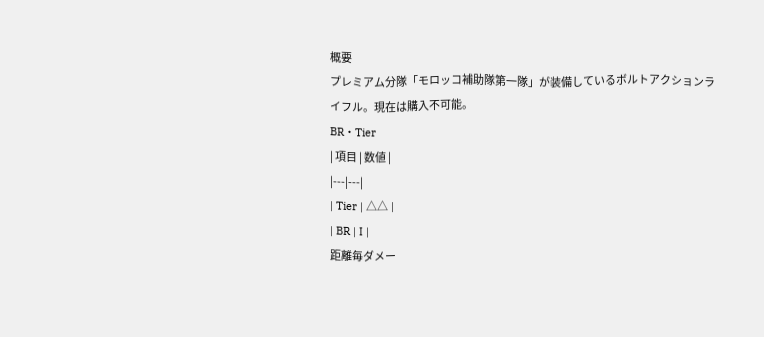概要
プレミアム分隊「モロッコ補助隊第一隊」が装備しているボルトアクションライフル。現在は購入不可能。
BR・Tier
| 項目 | 数値 |
|---|---|
| Tier | △△ |
| BR | I |
距離毎ダメー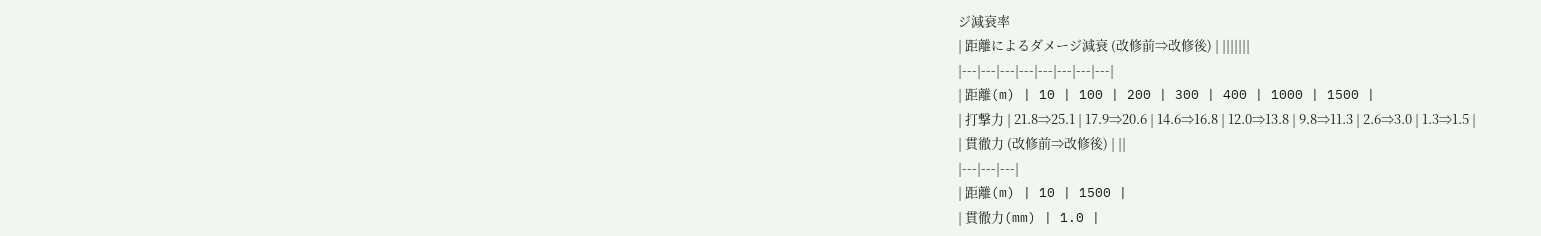ジ減衰率
| 距離によるダメージ減衰 (改修前⇒改修後) | |||||||
|---|---|---|---|---|---|---|---|
| 距離(m) | 10 | 100 | 200 | 300 | 400 | 1000 | 1500 |
| 打撃力 | 21.8⇒25.1 | 17.9⇒20.6 | 14.6⇒16.8 | 12.0⇒13.8 | 9.8⇒11.3 | 2.6⇒3.0 | 1.3⇒1.5 |
| 貫徹力 (改修前⇒改修後) | ||
|---|---|---|
| 距離(m) | 10 | 1500 |
| 貫徹力(mm) | 1.0 |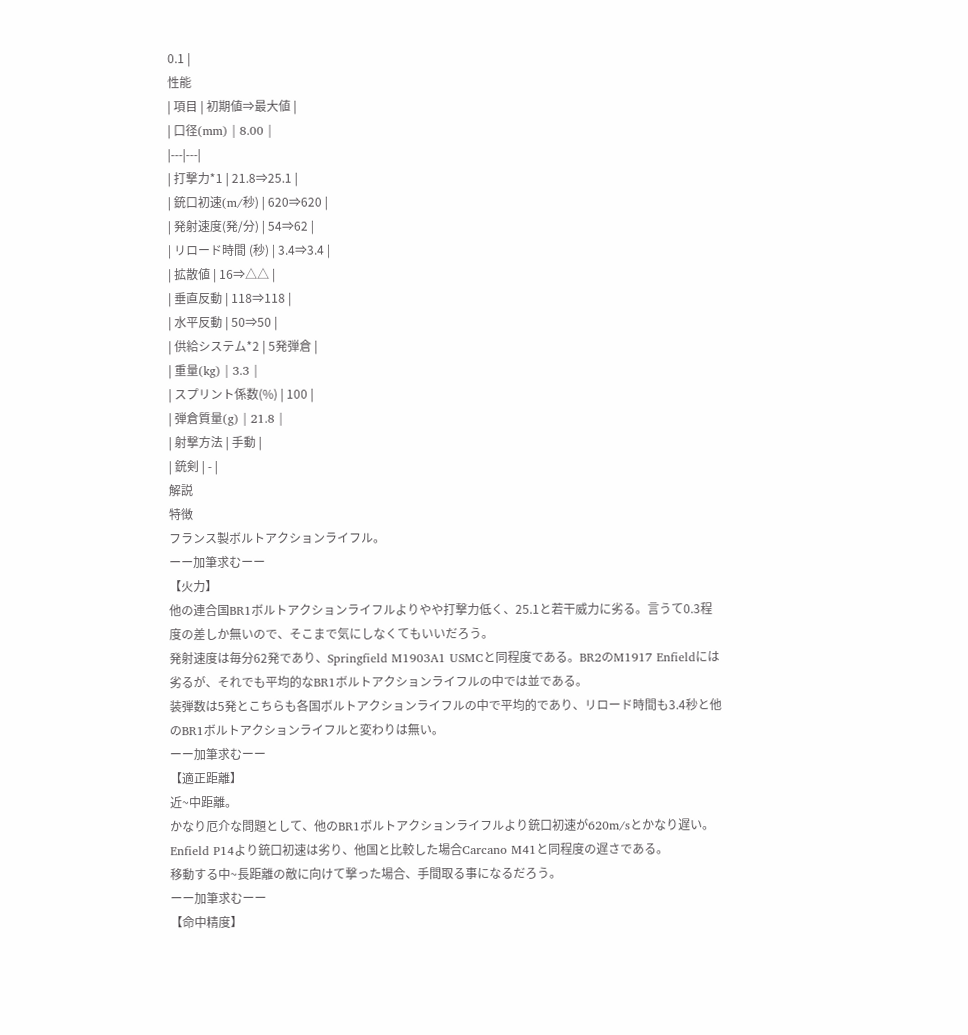0.1 |
性能
| 項目 | 初期値⇒最大値 |
| 口径(mm) | 8.00 |
|---|---|
| 打撃力*1 | 21.8⇒25.1 |
| 銃口初速(m/秒) | 620⇒620 |
| 発射速度(発/分) | 54⇒62 |
| リロード時間 (秒) | 3.4⇒3.4 |
| 拡散値 | 16⇒△△ |
| 垂直反動 | 118⇒118 |
| 水平反動 | 50⇒50 |
| 供給システム*2 | 5発弾倉 |
| 重量(kg) | 3.3 |
| スプリント係数(%) | 100 |
| 弾倉質量(g) | 21.8 |
| 射撃方法 | 手動 |
| 銃剣 | - |
解説
特徴
フランス製ボルトアクションライフル。
ーー加筆求むーー
【火力】
他の連合国BR1ボルトアクションライフルよりやや打撃力低く、25.1と若干威力に劣る。言うて0.3程度の差しか無いので、そこまで気にしなくてもいいだろう。
発射速度は毎分62発であり、Springfield M1903A1 USMCと同程度である。BR2のM1917 Enfieldには劣るが、それでも平均的なBR1ボルトアクションライフルの中では並である。
装弾数は5発とこちらも各国ボルトアクションライフルの中で平均的であり、リロード時間も3.4秒と他のBR1ボルトアクションライフルと変わりは無い。
ーー加筆求むーー
【適正距離】
近~中距離。
かなり厄介な問題として、他のBR1ボルトアクションライフルより銃口初速が620m/sとかなり遅い。
Enfield P14より銃口初速は劣り、他国と比較した場合Carcano M41と同程度の遅さである。
移動する中~長距離の敵に向けて撃った場合、手間取る事になるだろう。
ーー加筆求むーー
【命中精度】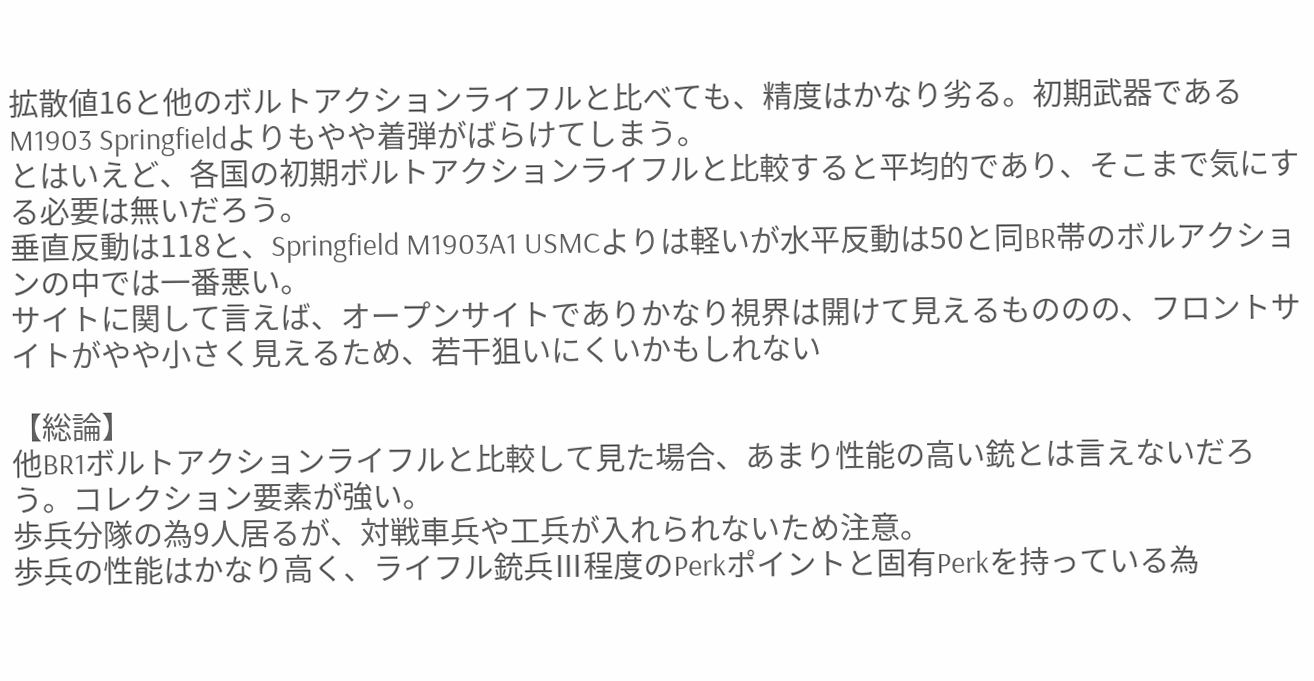拡散値16と他のボルトアクションライフルと比べても、精度はかなり劣る。初期武器であるM1903 Springfieldよりもやや着弾がばらけてしまう。
とはいえど、各国の初期ボルトアクションライフルと比較すると平均的であり、そこまで気にする必要は無いだろう。
垂直反動は118と、Springfield M1903A1 USMCよりは軽いが水平反動は50と同BR帯のボルアクションの中では一番悪い。
サイトに関して言えば、オープンサイトでありかなり視界は開けて見えるもののの、フロントサイトがやや小さく見えるため、若干狙いにくいかもしれない

【総論】
他BR1ボルトアクションライフルと比較して見た場合、あまり性能の高い銃とは言えないだろう。コレクション要素が強い。
歩兵分隊の為9人居るが、対戦車兵や工兵が入れられないため注意。
歩兵の性能はかなり高く、ライフル銃兵Ⅲ程度のPerkポイントと固有Perkを持っている為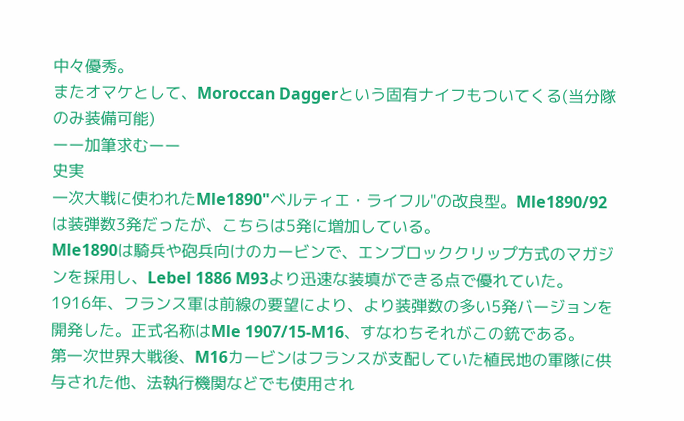中々優秀。
またオマケとして、Moroccan Daggerという固有ナイフもついてくる(当分隊のみ装備可能)
ーー加筆求むーー
史実
一次大戦に使われたMle1890"ベルティエ・ライフル"の改良型。Mle1890/92は装弾数3発だったが、こちらは5発に増加している。
Mle1890は騎兵や砲兵向けのカービンで、エンブロッククリップ方式のマガジンを採用し、Lebel 1886 M93より迅速な装填ができる点で優れていた。
1916年、フランス軍は前線の要望により、より装弾数の多い5発バージョンを開発した。正式名称はMle 1907/15-M16、すなわちそれがこの銃である。
第一次世界大戦後、M16カービンはフランスが支配していた植民地の軍隊に供与された他、法執行機関などでも使用され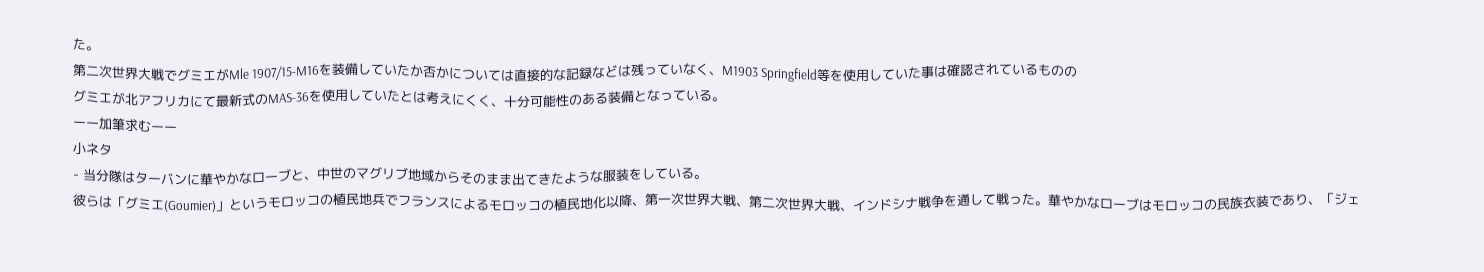た。
第二次世界大戦でグミエがMle 1907/15-M16を装備していたか否かについては直接的な記録などは残っていなく、M1903 Springfield等を使用していた事は確認されているものの
グミエが北アフリカにて最新式のMAS-36を使用していたとは考えにくく、十分可能性のある装備となっている。
ーー加筆求むーー
小ネタ
- 当分隊はターバンに華やかなローブと、中世のマグリブ地域からそのまま出てきたような服装をしている。
彼らは「グミエ(Goumier)」というモロッコの植民地兵でフランスによるモロッコの植民地化以降、第一次世界大戦、第二次世界大戦、インドシナ戦争を通して戦った。華やかなローブはモロッコの民族衣装であり、「ジェ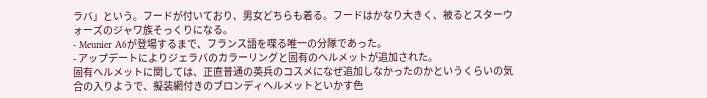ラバ」という。フードが付いており、男女どちらも着る。フードはかなり大きく、被るとスターウォーズのジャワ族そっくりになる。
- Meunier A6が登場するまで、フランス語を喋る唯一の分隊であった。
- アップデートによりジェラバのカラーリングと固有のヘルメットが追加された。
固有ヘルメットに関しては、正直普通の英兵のコスメになぜ追加しなかったのかというくらいの気合の入りようで、擬装網付きのブロンディヘルメットといかす色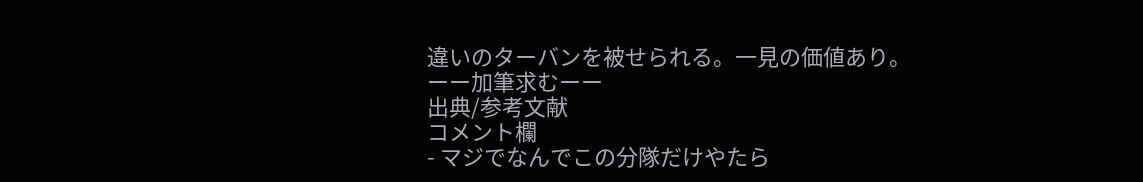違いのターバンを被せられる。一見の価値あり。
ーー加筆求むーー
出典/参考文献
コメント欄
- マジでなんでこの分隊だけやたら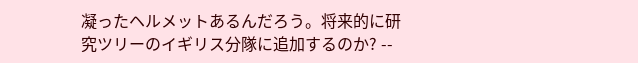凝ったヘルメットあるんだろう。将来的に研究ツリーのイギリス分隊に追加するのか? --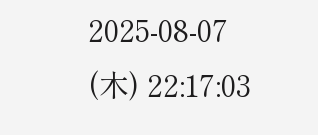2025-08-07 (木) 22:17:03